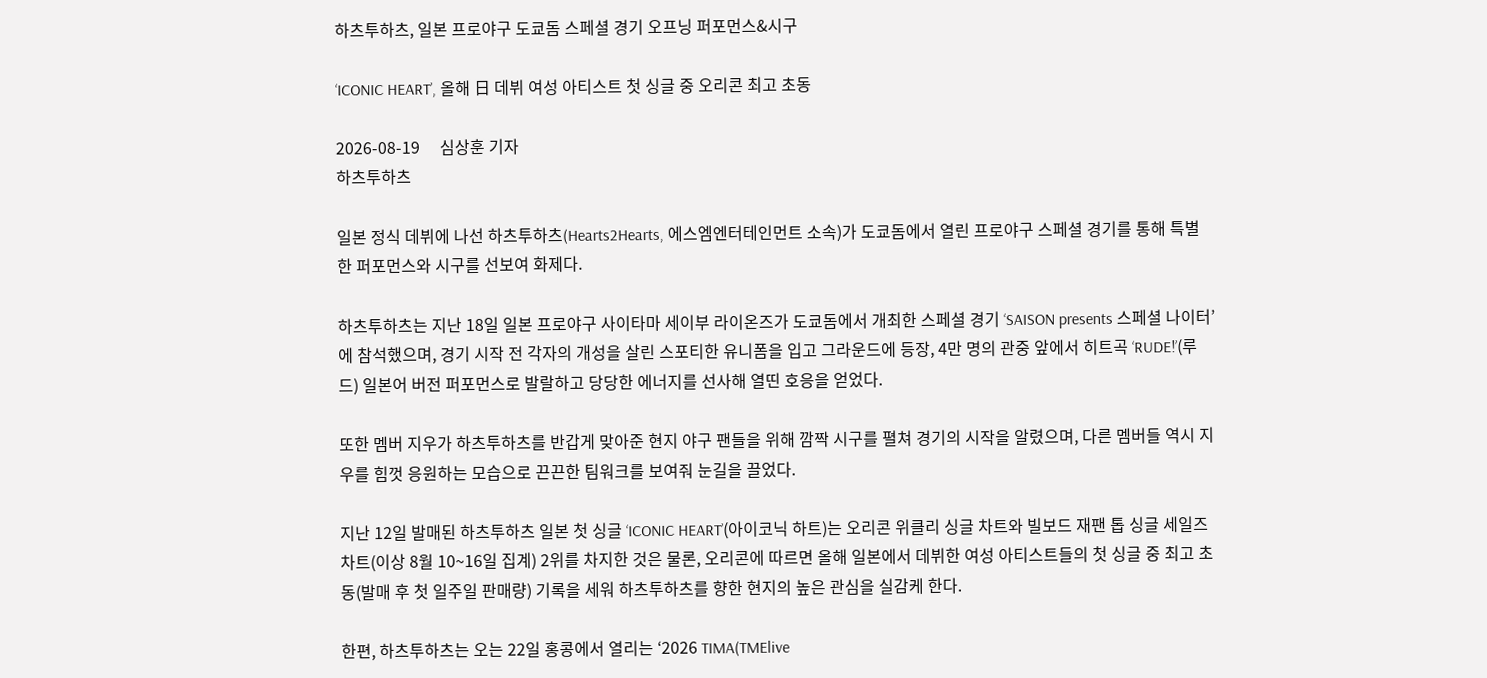하츠투하츠, 일본 프로야구 도쿄돔 스페셜 경기 오프닝 퍼포먼스&시구

‘ICONIC HEART’, 올해 日 데뷔 여성 아티스트 첫 싱글 중 오리콘 최고 초동

2026-08-19     심상훈 기자
하츠투하츠

일본 정식 데뷔에 나선 하츠투하츠(Hearts2Hearts, 에스엠엔터테인먼트 소속)가 도쿄돔에서 열린 프로야구 스페셜 경기를 통해 특별한 퍼포먼스와 시구를 선보여 화제다.

하츠투하츠는 지난 18일 일본 프로야구 사이타마 세이부 라이온즈가 도쿄돔에서 개최한 스페셜 경기 ‘SAISON presents 스페셜 나이터’에 참석했으며, 경기 시작 전 각자의 개성을 살린 스포티한 유니폼을 입고 그라운드에 등장, 4만 명의 관중 앞에서 히트곡 ‘RUDE!’(루드) 일본어 버전 퍼포먼스로 발랄하고 당당한 에너지를 선사해 열띤 호응을 얻었다.

또한 멤버 지우가 하츠투하츠를 반갑게 맞아준 현지 야구 팬들을 위해 깜짝 시구를 펼쳐 경기의 시작을 알렸으며, 다른 멤버들 역시 지우를 힘껏 응원하는 모습으로 끈끈한 팀워크를 보여줘 눈길을 끌었다.

지난 12일 발매된 하츠투하츠 일본 첫 싱글 ‘ICONIC HEART’(아이코닉 하트)는 오리콘 위클리 싱글 차트와 빌보드 재팬 톱 싱글 세일즈 차트(이상 8월 10~16일 집계) 2위를 차지한 것은 물론, 오리콘에 따르면 올해 일본에서 데뷔한 여성 아티스트들의 첫 싱글 중 최고 초동(발매 후 첫 일주일 판매량) 기록을 세워 하츠투하츠를 향한 현지의 높은 관심을 실감케 한다.

한편, 하츠투하츠는 오는 22일 홍콩에서 열리는 ‘2026 TIMA(TMElive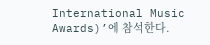International Music Awards)’에 참석한다.